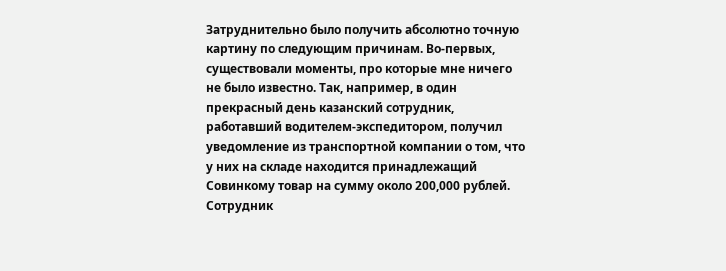Затруднительно было получить абсолютно точную картину по следующим причинам. Во-первых, существовали моменты, про которые мне ничего не было известно. Так, например, в один прекрасный день казанский сотрудник, работавший водителем-экспедитором, получил уведомление из транспортной компании о том, что у них на складе находится принадлежащий Совинкому товар на сумму около 200,000 рублей. Сотрудник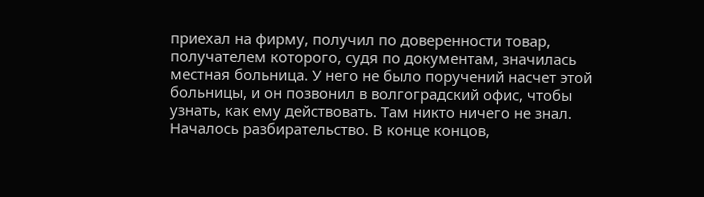приехал на фирму, получил по доверенности товар, получателем которого, судя по документам, значилась местная больница. У него не было поручений насчет этой больницы, и он позвонил в волгоградский офис, чтобы узнать, как ему действовать. Там никто ничего не знал. Началось разбирательство. В конце концов,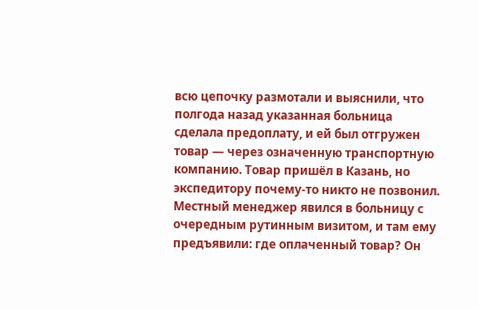всю цепочку размотали и выяснили, что полгода назад указанная больница сделала предоплату, и ей был отгружен товар — через означенную транспортную компанию. Товар пришёл в Казань, но экспедитору почему-то никто не позвонил. Местный менеджер явился в больницу с очередным рутинным визитом, и там ему предъявили: где оплаченный товар? Он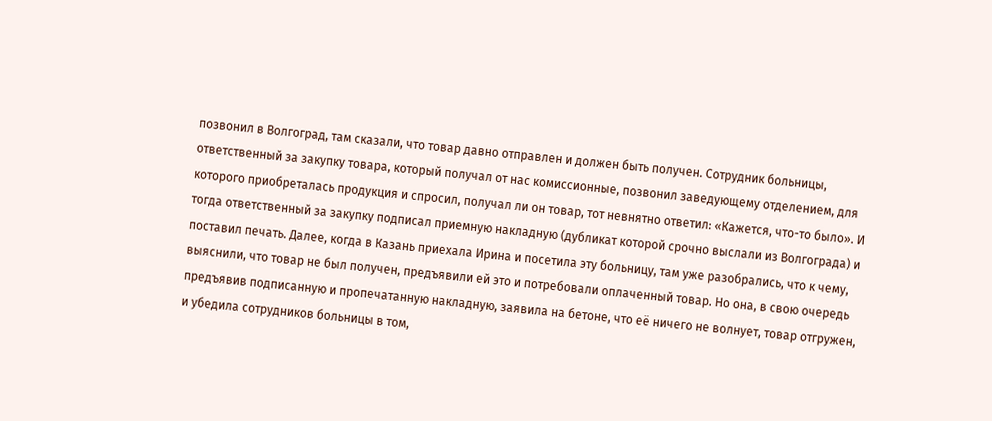позвонил в Волгоград, там сказали, что товар давно отправлен и должен быть получен. Сотрудник больницы, ответственный за закупку товара, который получал от нас комиссионные, позвонил заведующему отделением, для которого приобреталась продукция и спросил, получал ли он товар, тот невнятно ответил: «Кажется, что-то было». И тогда ответственный за закупку подписал приемную накладную (дубликат которой срочно выслали из Волгограда) и поставил печать. Далее, когда в Казань приехала Ирина и посетила эту больницу, там уже разобрались, что к чему, выяснили, что товар не был получен, предъявили ей это и потребовали оплаченный товар. Но она, в свою очередь предъявив подписанную и пропечатанную накладную, заявила на бетоне, что её ничего не волнует, товар отгружен, и убедила сотрудников больницы в том,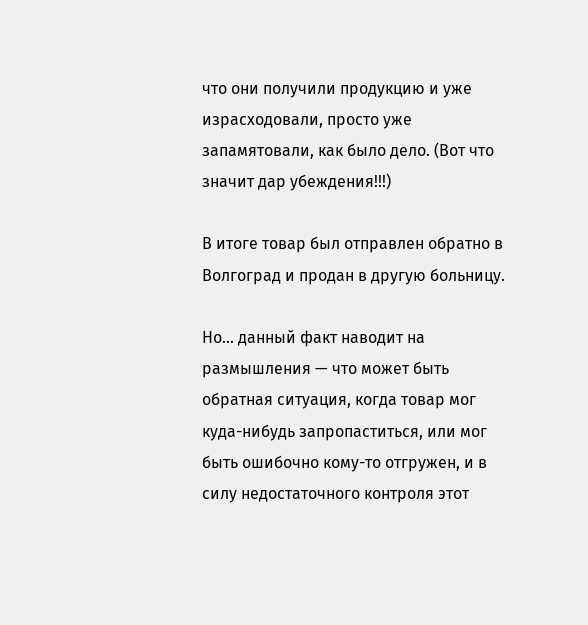что они получили продукцию и уже израсходовали, просто уже запамятовали, как было дело. (Вот что значит дар убеждения!!!)

В итоге товар был отправлен обратно в Волгоград и продан в другую больницу.

Но… данный факт наводит на размышления — что может быть обратная ситуация, когда товар мог куда-нибудь запропаститься, или мог быть ошибочно кому-то отгружен, и в силу недостаточного контроля этот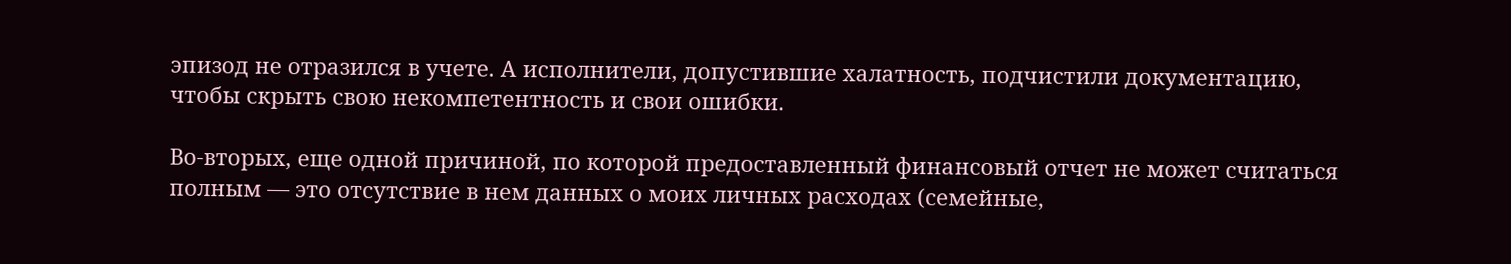эпизод не отразился в учете. А исполнители, допустившие халатность, подчистили документацию, чтобы скрыть свою некомпетентность и свои ошибки.

Во-вторых, еще одной причиной, по которой предоставленный финансовый отчет не может считаться полным — это отсутствие в нем данных о моих личных расходах (семейные,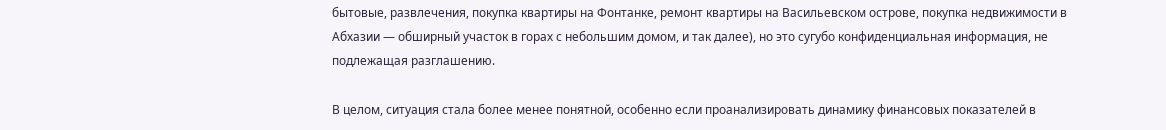бытовые, развлечения, покупка квартиры на Фонтанке, ремонт квартиры на Васильевском острове, покупка недвижимости в Абхазии — обширный участок в горах с небольшим домом, и так далее), но это сугубо конфиденциальная информация, не подлежащая разглашению.

В целом, ситуация стала более менее понятной, особенно если проанализировать динамику финансовых показателей в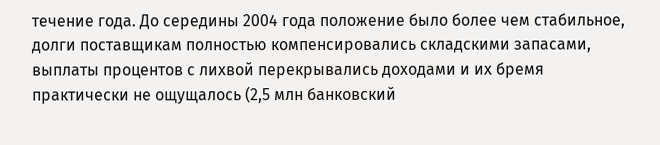течение года. До середины 2004 года положение было более чем стабильное, долги поставщикам полностью компенсировались складскими запасами, выплаты процентов с лихвой перекрывались доходами и их бремя практически не ощущалось (2,5 млн банковский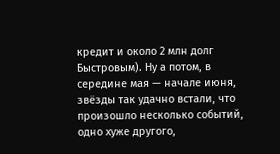кредит и около 2 млн долг Быстровым). Ну а потом, в середине мая — начале июня, звёзды так удачно встали, что произошло несколько событий, одно хуже другого,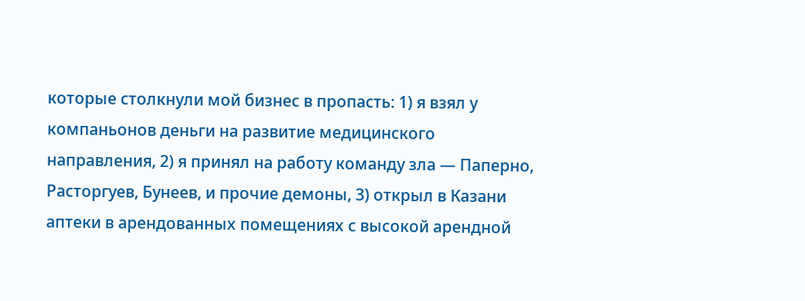которые столкнули мой бизнес в пропасть: 1) я взял у компаньонов деньги на развитие медицинского направления, 2) я принял на работу команду зла — Паперно, Расторгуев, Бунеев, и прочие демоны, 3) открыл в Казани аптеки в арендованных помещениях с высокой арендной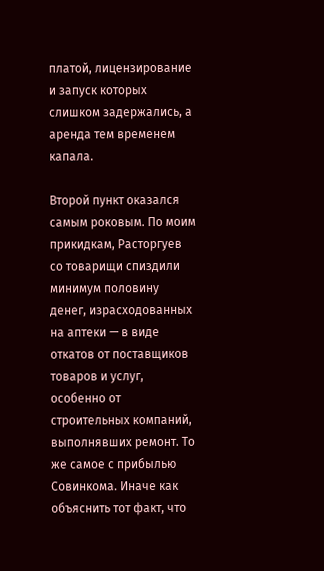платой, лицензирование и запуск которых слишком задержались, а аренда тем временем капала.

Второй пункт оказался самым роковым. По моим прикидкам, Расторгуев со товарищи спиздили минимум половину денег, израсходованных на аптеки — в виде откатов от поставщиков товаров и услуг, особенно от строительных компаний, выполнявших ремонт. То же самое с прибылью Совинкома. Иначе как объяснить тот факт, что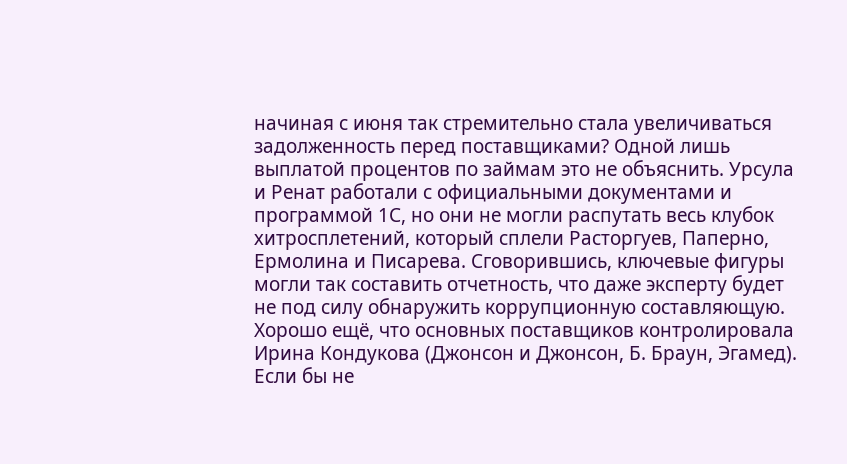начиная с июня так стремительно стала увеличиваться задолженность перед поставщиками? Одной лишь выплатой процентов по займам это не объяснить. Урсула и Ренат работали с официальными документами и программой 1С, но они не могли распутать весь клубок хитросплетений, который сплели Расторгуев, Паперно, Ермолина и Писарева. Сговорившись, ключевые фигуры могли так составить отчетность, что даже эксперту будет не под силу обнаружить коррупционную составляющую. Хорошо ещё, что основных поставщиков контролировала Ирина Кондукова (Джонсон и Джонсон, Б. Браун, Эгамед). Если бы не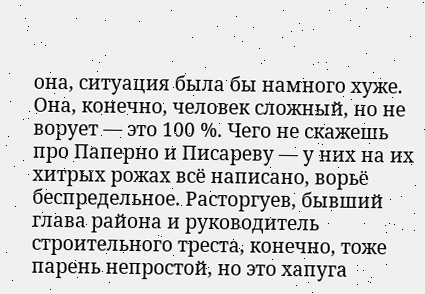она, ситуация была бы намного хуже. Она, конечно, человек сложный, но не ворует — это 100 %. Чего не скажешь про Паперно и Писареву — у них на их хитрых рожах всё написано, ворьё беспредельное. Расторгуев, бывший глава района и руководитель строительного треста, конечно, тоже парень непростой, но это хапуга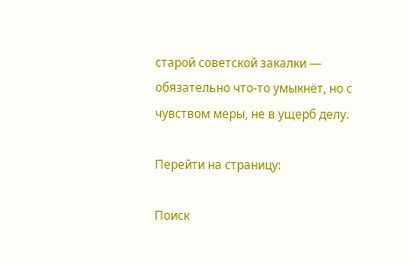старой советской закалки — обязательно что-то умыкнёт, но с чувством меры, не в ущерб делу.

Перейти на страницу:

Поиск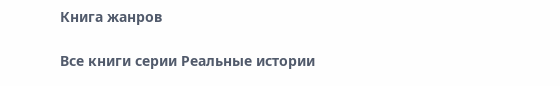Книга жанров

Все книги серии Реальные истории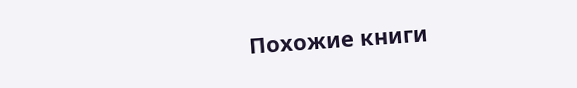Похожие книги